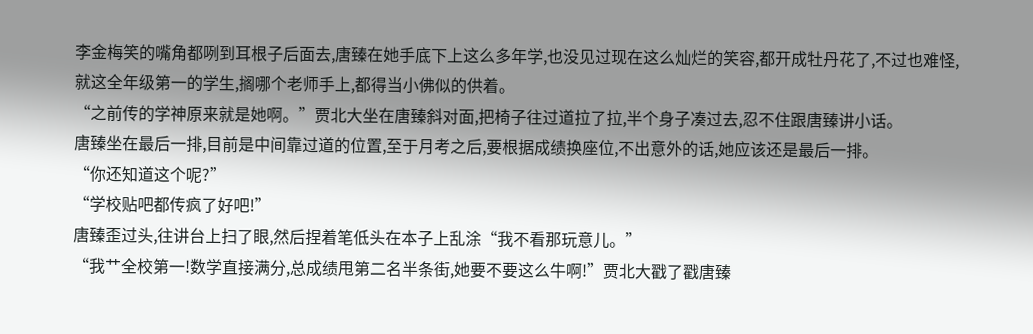李金梅笑的嘴角都咧到耳根子后面去,唐臻在她手底下上这么多年学,也没见过现在这么灿烂的笑容,都开成牡丹花了,不过也难怪,就这全年级第一的学生,搁哪个老师手上,都得当小佛似的供着。
“之前传的学神原来就是她啊。”贾北大坐在唐臻斜对面,把椅子往过道拉了拉,半个身子凑过去,忍不住跟唐臻讲小话。
唐臻坐在最后一排,目前是中间靠过道的位置,至于月考之后,要根据成绩换座位,不出意外的话,她应该还是最后一排。
“你还知道这个呢?”
“学校贴吧都传疯了好吧!”
唐臻歪过头,往讲台上扫了眼,然后捏着笔低头在本子上乱涂“我不看那玩意儿。”
“我艹全校第一!数学直接满分,总成绩甩第二名半条街,她要不要这么牛啊!”贾北大戳了戳唐臻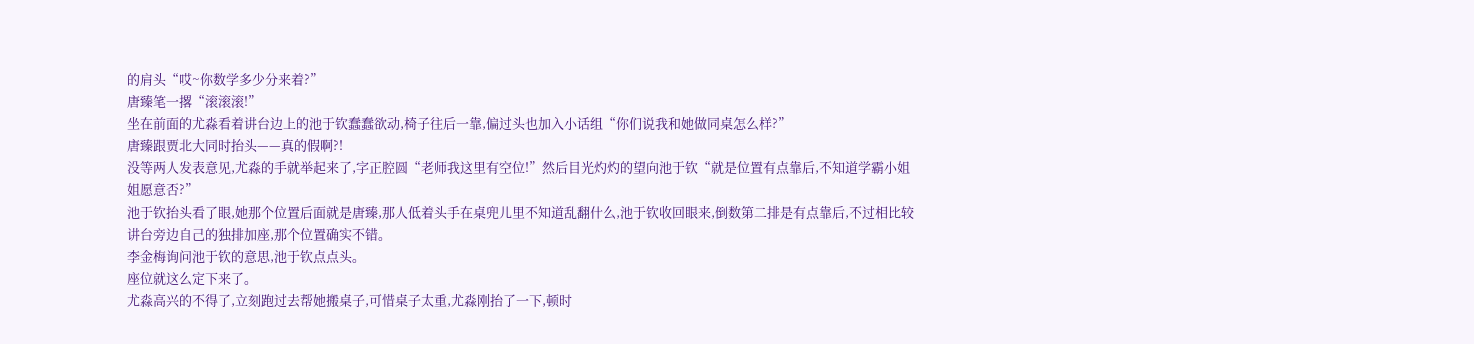的肩头“哎~你数学多少分来着?”
唐臻笔一撂“滚滚滚!”
坐在前面的尤淼看着讲台边上的池于钦蠢蠢欲动,椅子往后一靠,偏过头也加入小话组“你们说我和她做同桌怎么样?”
唐臻跟贾北大同时抬头——真的假啊?!
没等两人发表意见,尤淼的手就举起来了,字正腔圆“老师我这里有空位!”然后目光灼灼的望向池于钦“就是位置有点靠后,不知道学霸小姐姐愿意否?”
池于钦抬头看了眼,她那个位置后面就是唐臻,那人低着头手在桌兜儿里不知道乱翻什么,池于钦收回眼来,倒数第二排是有点靠后,不过相比较讲台旁边自己的独排加座,那个位置确实不错。
李金梅询问池于钦的意思,池于钦点点头。
座位就这么定下来了。
尤淼高兴的不得了,立刻跑过去帮她搬桌子,可惜桌子太重,尤淼刚抬了一下,顿时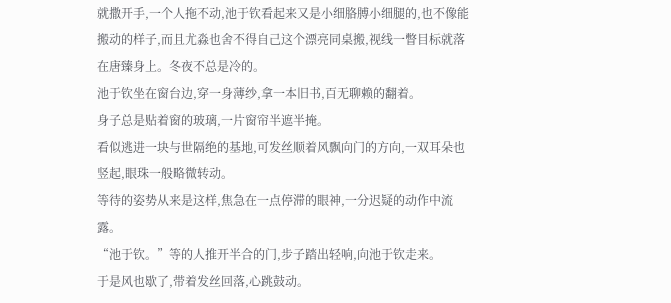就撒开手,一个人拖不动,池于钦看起来又是小细胳膊小细腿的,也不像能搬动的样子,而且尤淼也舍不得自己这个漂亮同桌搬,视线一瞥目标就落在唐臻身上。冬夜不总是冷的。
池于钦坐在窗台边,穿一身薄纱,拿一本旧书,百无聊赖的翻着。
身子总是贴着窗的玻璃,一片窗帘半遮半掩。
看似逃进一块与世隔绝的基地,可发丝顺着风飘向门的方向,一双耳朵也竖起,眼珠一般略微转动。
等待的姿势从来是这样,焦急在一点停滞的眼神,一分迟疑的动作中流露。
“池于钦。”等的人推开半合的门,步子踏出轻响,向池于钦走来。
于是风也歇了,带着发丝回落,心跳鼓动。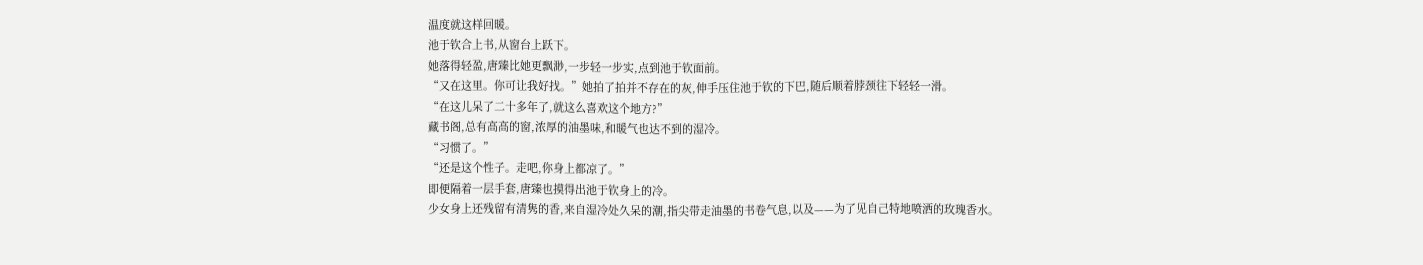温度就这样回暖。
池于钦合上书,从窗台上跃下。
她落得轻盈,唐臻比她更飘渺,一步轻一步实,点到池于钦面前。
“又在这里。你可让我好找。”她拍了拍并不存在的灰,伸手压住池于钦的下巴,随后顺着脖颈往下轻轻一滑。
“在这儿呆了二十多年了,就这么喜欢这个地方?”
藏书阁,总有高高的窗,浓厚的油墨味,和暖气也达不到的湿冷。
“习惯了。”
“还是这个性子。走吧,你身上都凉了。”
即便隔着一层手套,唐臻也摸得出池于钦身上的冷。
少女身上还残留有清隽的香,来自湿冷处久呆的潮,指尖带走油墨的书卷气息,以及——为了见自己特地喷洒的玫瑰香水。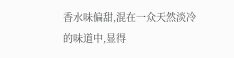香水味偏甜,混在一众天然淡冷的味道中,显得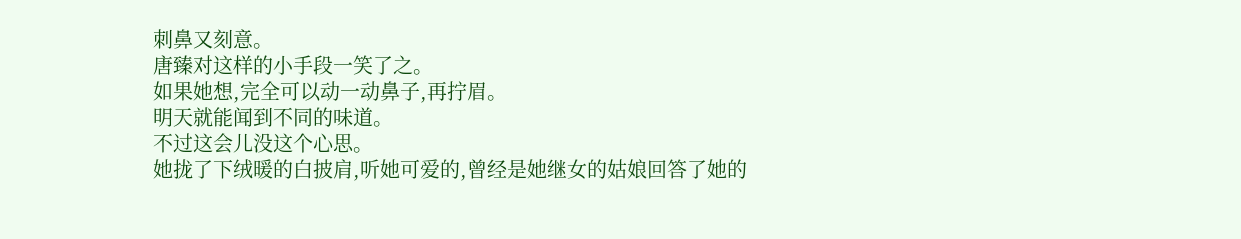刺鼻又刻意。
唐臻对这样的小手段一笑了之。
如果她想,完全可以动一动鼻子,再拧眉。
明天就能闻到不同的味道。
不过这会儿没这个心思。
她拢了下绒暖的白披肩,听她可爱的,曾经是她继女的姑娘回答了她的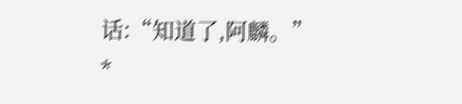话:“知道了,阿麟。”
*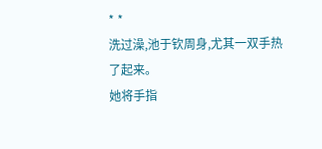* *
洗过澡,池于钦周身,尤其一双手热了起来。
她将手指